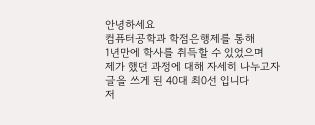안녕하세요
컴퓨터공학과 학점은행제를 통해
1년만에 학사를 취득할 수 있었으며
제가 했던 과정에 대해 자세히 나누고자
글을 쓰게 된 40대 최0선 입니다
저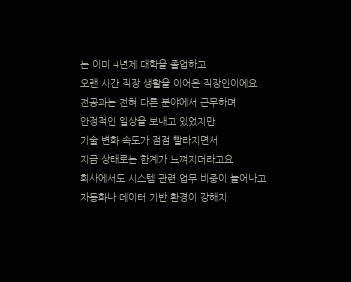는 이미 4년제 대학을 졸업하고
오랜 시간 직장 생활을 이어온 직장인이에요
전공과는 전혀 다른 분야에서 근무하며
안정적인 일상을 보내고 있었지만
기술 변화 속도가 점점 빨라지면서
지금 상태로는 한계가 느껴지더라고요
회사에서도 시스템 관련 업무 비중이 늘어나고
자동화나 데이터 기반 환경이 강해지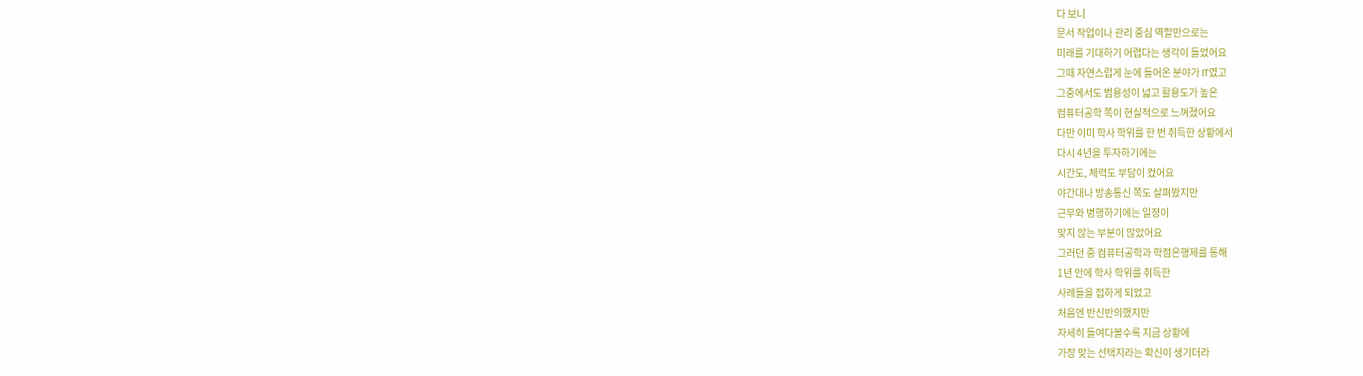다 보니
문서 작업이나 관리 중심 역할만으로는
미래를 기대하기 어렵다는 생각이 들었어요
그때 자연스럽게 눈에 들어온 분야가 IT였고
그중에서도 범용성이 넓고 활용도가 높은
컴퓨터공학 쪽이 현실적으로 느껴졌어요
다만 이미 학사 학위를 한 번 취득한 상황에서
다시 4년을 투자하기에는
시간도, 체력도 부담이 컸어요
야간대나 방송통신 쪽도 살펴봤지만
근무와 병행하기에는 일정이
맞지 않는 부분이 많았어요
그러던 중 컴퓨터공학과 학점은행제를 통해
1년 안에 학사 학위를 취득한
사례들을 접하게 되었고
처음엔 반신반의했지만
자세히 들여다볼수록 지금 상황에
가장 맞는 선택지라는 확신이 생기더라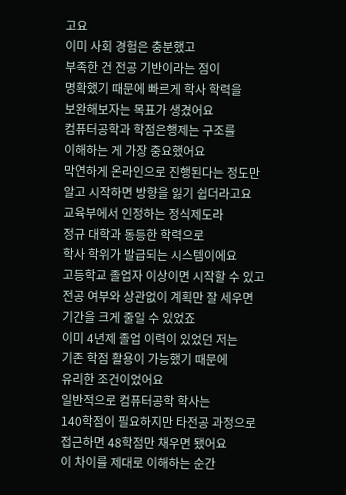고요
이미 사회 경험은 충분했고
부족한 건 전공 기반이라는 점이
명확했기 때문에 빠르게 학사 학력을
보완해보자는 목표가 생겼어요
컴퓨터공학과 학점은행제는 구조를
이해하는 게 가장 중요했어요
막연하게 온라인으로 진행된다는 정도만
알고 시작하면 방향을 잃기 쉽더라고요
교육부에서 인정하는 정식제도라
정규 대학과 동등한 학력으로
학사 학위가 발급되는 시스템이에요
고등학교 졸업자 이상이면 시작할 수 있고
전공 여부와 상관없이 계획만 잘 세우면
기간을 크게 줄일 수 있었죠
이미 4년제 졸업 이력이 있었던 저는
기존 학점 활용이 가능했기 때문에
유리한 조건이었어요
일반적으로 컴퓨터공학 학사는
140학점이 필요하지만 타전공 과정으로
접근하면 48학점만 채우면 됐어요
이 차이를 제대로 이해하는 순간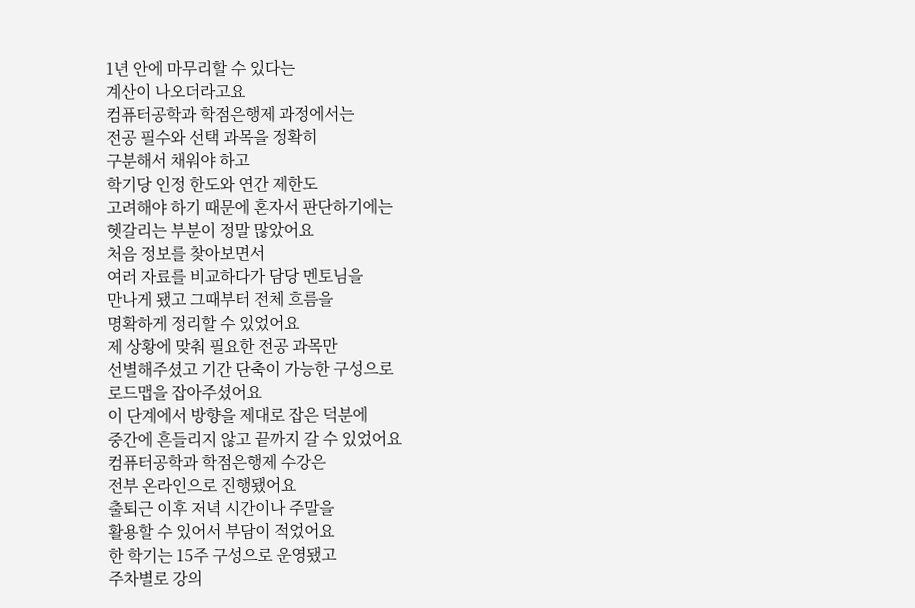1년 안에 마무리할 수 있다는
계산이 나오더라고요
컴퓨터공학과 학점은행제 과정에서는
전공 필수와 선택 과목을 정확히
구분해서 채워야 하고
학기당 인정 한도와 연간 제한도
고려해야 하기 때문에 혼자서 판단하기에는
헷갈리는 부분이 정말 많았어요
처음 정보를 찾아보면서
여러 자료를 비교하다가 담당 멘토님을
만나게 됐고 그때부터 전체 흐름을
명확하게 정리할 수 있었어요
제 상황에 맞춰 필요한 전공 과목만
선별해주셨고 기간 단축이 가능한 구성으로
로드맵을 잡아주셨어요
이 단계에서 방향을 제대로 잡은 덕분에
중간에 흔들리지 않고 끝까지 갈 수 있었어요
컴퓨터공학과 학점은행제 수강은
전부 온라인으로 진행됐어요
출퇴근 이후 저녁 시간이나 주말을
활용할 수 있어서 부담이 적었어요
한 학기는 15주 구성으로 운영됐고
주차별로 강의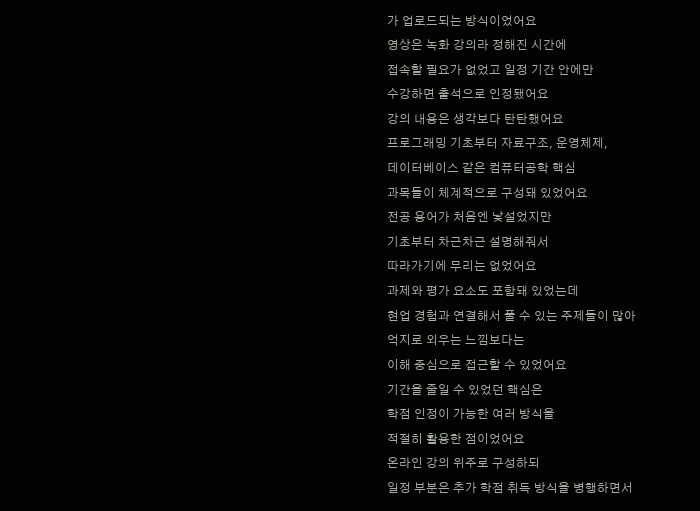가 업로드되는 방식이었어요
영상은 녹화 강의라 정해진 시간에
접속할 필요가 없었고 일정 기간 안에만
수강하면 출석으로 인정됐어요
강의 내용은 생각보다 탄탄했어요
프로그래밍 기초부터 자료구조, 운영체제,
데이터베이스 같은 컴퓨터공학 핵심
과목들이 체계적으로 구성돼 있었어요
전공 용어가 처음엔 낯설었지만
기초부터 차근차근 설명해줘서
따라가기에 무리는 없었어요
과제와 평가 요소도 포함돼 있었는데
현업 경험과 연결해서 풀 수 있는 주제들이 많아
억지로 외우는 느낌보다는
이해 중심으로 접근할 수 있었어요
기간을 줄일 수 있었던 핵심은
학점 인정이 가능한 여러 방식을
적절히 활용한 점이었어요
온라인 강의 위주로 구성하되
일정 부분은 추가 학점 취득 방식을 병행하면서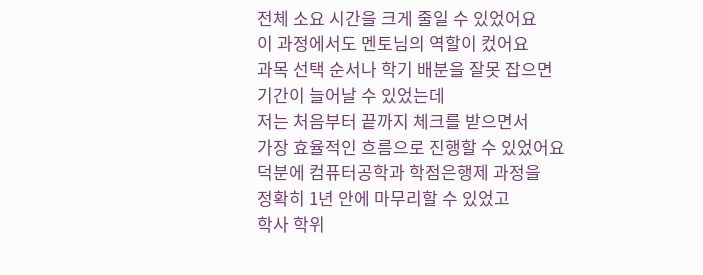전체 소요 시간을 크게 줄일 수 있었어요
이 과정에서도 멘토님의 역할이 컸어요
과목 선택 순서나 학기 배분을 잘못 잡으면
기간이 늘어날 수 있었는데
저는 처음부터 끝까지 체크를 받으면서
가장 효율적인 흐름으로 진행할 수 있었어요
덕분에 컴퓨터공학과 학점은행제 과정을
정확히 1년 안에 마무리할 수 있었고
학사 학위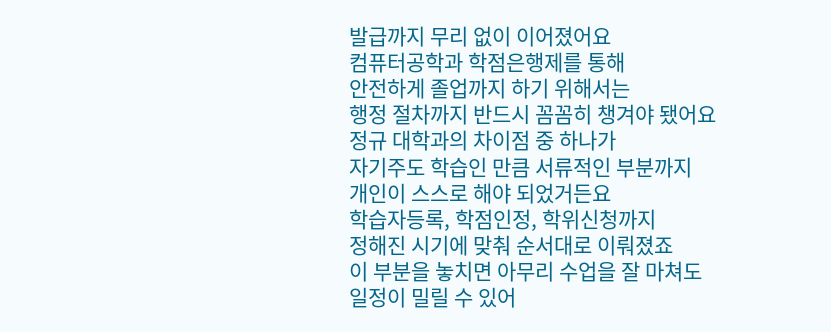발급까지 무리 없이 이어졌어요
컴퓨터공학과 학점은행제를 통해
안전하게 졸업까지 하기 위해서는
행정 절차까지 반드시 꼼꼼히 챙겨야 됐어요
정규 대학과의 차이점 중 하나가
자기주도 학습인 만큼 서류적인 부분까지
개인이 스스로 해야 되었거든요
학습자등록, 학점인정, 학위신청까지
정해진 시기에 맞춰 순서대로 이뤄졌죠
이 부분을 놓치면 아무리 수업을 잘 마쳐도
일정이 밀릴 수 있어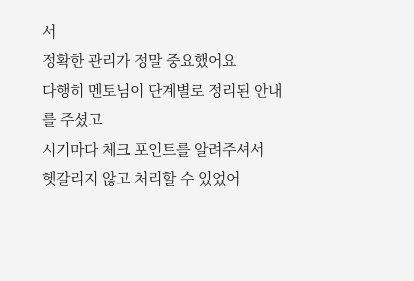서
정확한 관리가 정말 중요했어요
다행히 멘토님이 단계별로 정리된 안내를 주셨고
시기마다 체크 포인트를 알려주셔서
헷갈리지 않고 처리할 수 있었어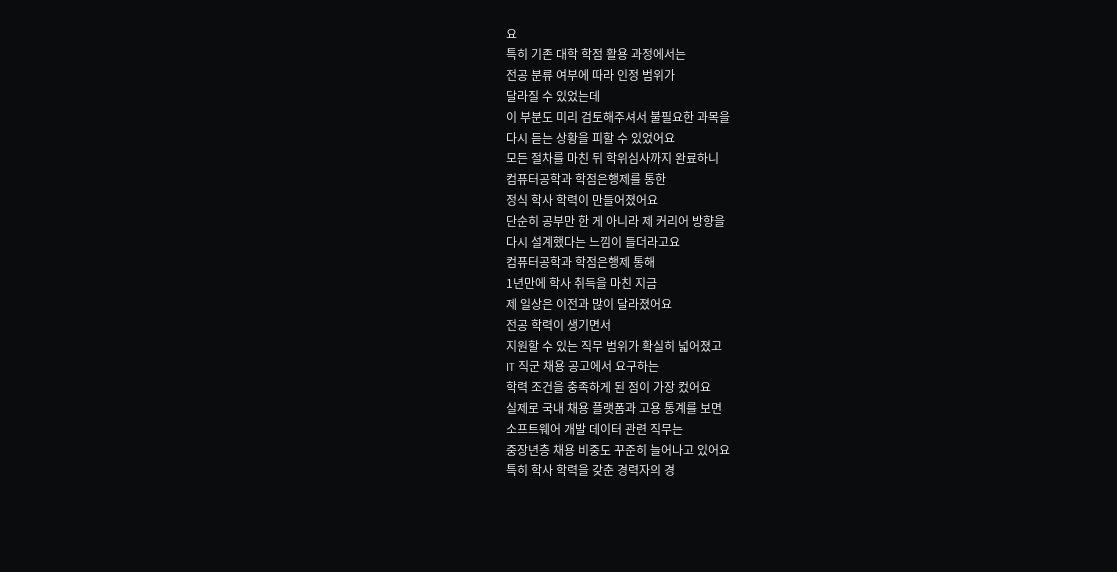요
특히 기존 대학 학점 활용 과정에서는
전공 분류 여부에 따라 인정 범위가
달라질 수 있었는데
이 부분도 미리 검토해주셔서 불필요한 과목을
다시 듣는 상황을 피할 수 있었어요
모든 절차를 마친 뒤 학위심사까지 완료하니
컴퓨터공학과 학점은행제를 통한
정식 학사 학력이 만들어졌어요
단순히 공부만 한 게 아니라 제 커리어 방향을
다시 설계했다는 느낌이 들더라고요
컴퓨터공학과 학점은행제 통해
1년만에 학사 취득을 마친 지금
제 일상은 이전과 많이 달라졌어요
전공 학력이 생기면서
지원할 수 있는 직무 범위가 확실히 넓어졌고
IT 직군 채용 공고에서 요구하는
학력 조건을 충족하게 된 점이 가장 컸어요
실제로 국내 채용 플랫폼과 고용 통계를 보면
소프트웨어 개발 데이터 관련 직무는
중장년층 채용 비중도 꾸준히 늘어나고 있어요
특히 학사 학력을 갖춘 경력자의 경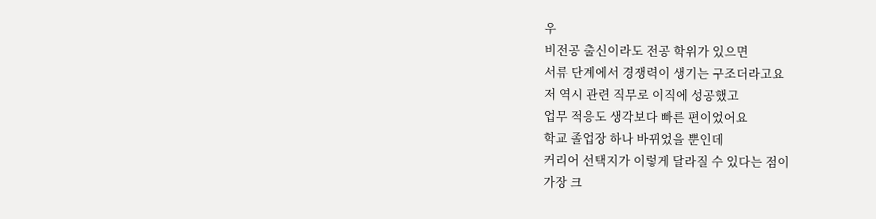우
비전공 출신이라도 전공 학위가 있으면
서류 단계에서 경쟁력이 생기는 구조더라고요
저 역시 관련 직무로 이직에 성공했고
업무 적응도 생각보다 빠른 편이었어요
학교 졸업장 하나 바뀌었을 뿐인데
커리어 선택지가 이렇게 달라질 수 있다는 점이
가장 크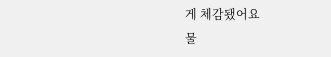게 체감됐어요
물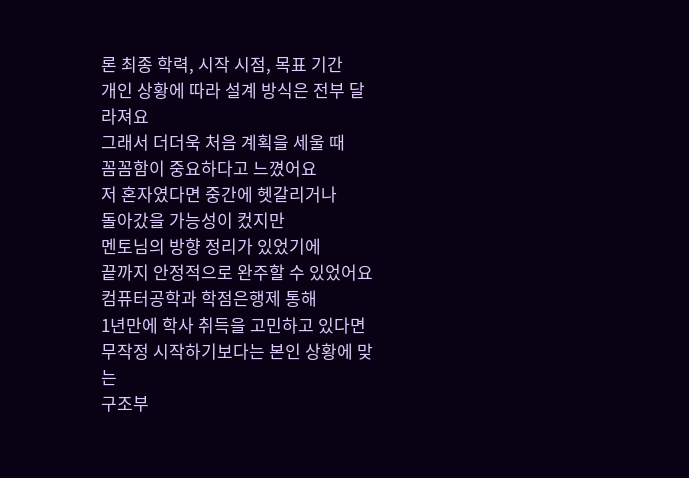론 최종 학력, 시작 시점, 목표 기간
개인 상황에 따라 설계 방식은 전부 달라져요
그래서 더더욱 처음 계획을 세울 때
꼼꼼함이 중요하다고 느꼈어요
저 혼자였다면 중간에 헷갈리거나
돌아갔을 가능성이 컸지만
멘토님의 방향 정리가 있었기에
끝까지 안정적으로 완주할 수 있었어요
컴퓨터공학과 학점은행제 통해
1년만에 학사 취득을 고민하고 있다면
무작정 시작하기보다는 본인 상황에 맞는
구조부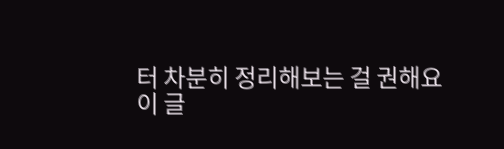터 차분히 정리해보는 걸 권해요
이 글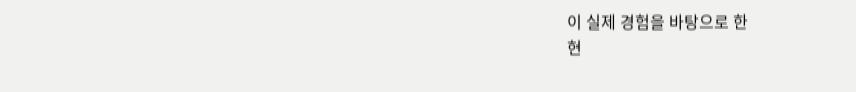이 실제 경험을 바탕으로 한
현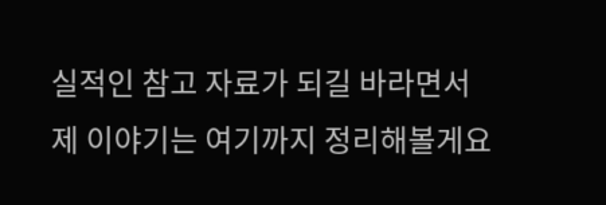실적인 참고 자료가 되길 바라면서
제 이야기는 여기까지 정리해볼게요